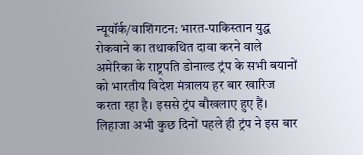न्यूयॉर्क/वाशिंगटन: भारत-पाकिस्तान युद्ध रोकवाने का तथाकथित दावा करने वाले अमेरिका के राष्ट्रपति डोनाल्ड ट्रंप के सभी बयानों को भारतीय विदेश मंत्रालय हर बार खारिज करता रहा है। इससे ट्रंप बौखलाए हुए हैं। लिहाजा अभी कुछ दिनों पहले ही ट्रंप ने इस बार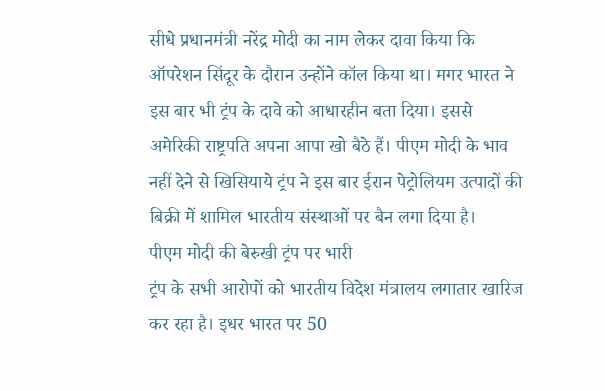सीधे प्रधानमंत्री नरेंद्र मोदी का नाम लेकर दावा किया कि ऑपरेशन सिंदूर के दौरान उन्होंने कॉल किया था। मगर भारत ने इस बार भी ट्रंप के दावे को आधारहीन बता दिया। इससे अमेरिकी राष्ट्रपति अपना आपा खो बैठे हैं। पीएम मोदी के भाव नहीं देने से खिसियाये ट्रंप ने इस बार ईरान पेट्रोलियम उत्पादों की बिक्री में शामिल भारतीय संस्थाओं पर बैन लगा दिया है।
पीएम मोदी की बेरुखी ट्रंप पर भारी
ट्रंप के सभी आरोपों को भारतीय विदेश मंत्रालय लगातार खारिज कर रहा है। इधर भारत पर 50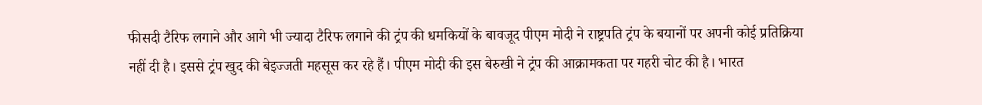फीसदी टैरिफ लगाने और आगे भी ज्यादा टैरिफ लगाने की ट्रंप की धमकियों के बावजूद पीएम मोदी ने राष्ट्रपति ट्रंप के बयानों पर अपनी कोई प्रतिक्रिया नहीं दी है। इससे ट्रंप खुद की बेइज्जती महसूस कर रहे हैं। पीएम मोदी की इस बेरुखी ने ट्रंप की आक्रामकता पर गहरी चोट की है। भारत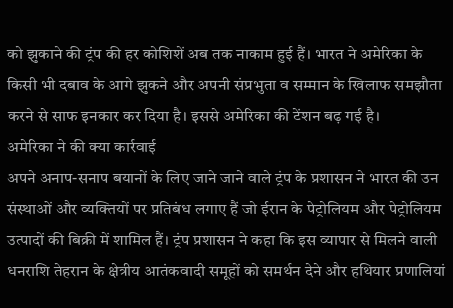को झुकाने की ट्रंप की हर कोशिशें अब तक नाकाम हुई हैं। भारत ने अमेरिका के किसी भी दबाव के आगे झुकने और अपनी संप्रभुता व सम्मान के खिलाफ समझौता करने से साफ इनकार कर दिया है। इससे अमेरिका की टेंशन बढ़ गई है।
अमेरिका ने की क्या कार्रवाई
अपने अनाप-सनाप बयानों के लिए जाने जाने वाले ट्रंप के प्रशासन ने भारत की उन संस्थाओं और व्यक्तियों पर प्रतिबंध लगाए हैं जो ईरान के पेट्रोलियम और पेट्रोलियम उत्पादों की बिक्री में शामिल हैं। ट्रंप प्रशासन ने कहा कि इस व्यापार से मिलने वाली धनराशि तेहरान के क्षेत्रीय आतंकवादी समूहों को समर्थन देने और हथियार प्रणालियां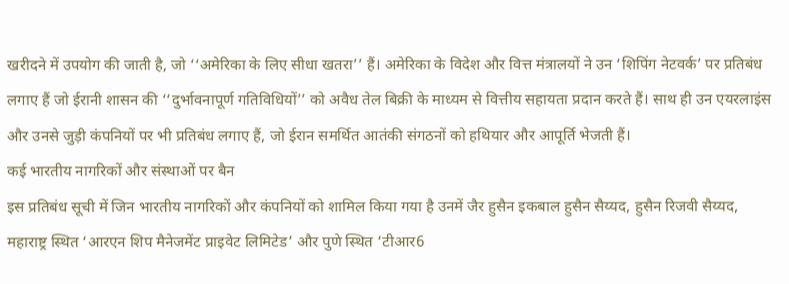खरीदने में उपयोग की जाती है, जो ‘‘अमेरिका के लिए सीधा खतरा’’ हैं। अमेरिका के विदेश और वित्त मंत्रालयों ने उन ‘शिपिंग नेटवर्क’ पर प्रतिबंध लगाए हैं जो ईरानी शासन की ‘‘दुर्भावनापूर्ण गतिविधियों’’ को अवैध तेल बिक्री के माध्यम से वित्तीय सहायता प्रदान करते हैं। साथ ही उन एयरलाइंस और उनसे जुड़ी कंपनियों पर भी प्रतिबंध लगाए हैं, जो ईरान समर्थित आतंकी संगठनों को हथियार और आपूर्ति भेजती हैं।
कई भारतीय नागरिकों और संस्थाओं पर बैन
इस प्रतिबंध सूची में जिन भारतीय नागरिकों और कंपनियों को शामिल किया गया है उनमें जैर हुसैन इकबाल हुसैन सैय्यद, हुसैन रिजवी सैय्यद, महाराष्ट्र स्थित ‘आरएन शिप मैनेजमेंट प्राइवेट लिमिटेड’ और पुणे स्थित ‘टीआर6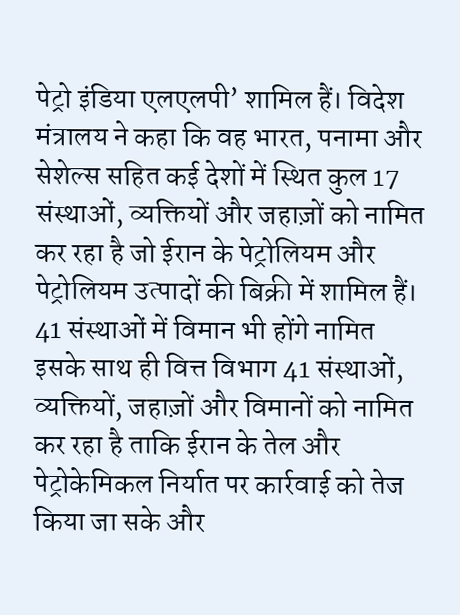पेट्रो इंडिया एलएलपी’ शामिल हैं। विदेश मंत्रालय ने कहा कि वह भारत, पनामा और सेशेल्स सहित कई देशों में स्थित कुल 17 संस्थाओं, व्यक्तियों और जहाज़ों को नामित कर रहा है जो ईरान के पेट्रोलियम और पेट्रोलियम उत्पादों की बिक्री में शामिल हैं।
41 संस्थाओं में विमान भी होंगे नामित
इसके साथ ही वित्त विभाग 41 संस्थाओं, व्यक्तियों, जहाज़ों और विमानों को नामित कर रहा है ताकि ईरान के तेल और पेट्रोकेमिकल निर्यात पर कार्रवाई को तेज किया जा सके और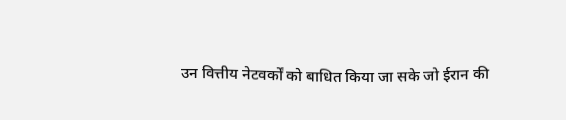उन वित्तीय नेटवर्कों को बाधित किया जा सके जो ईरान की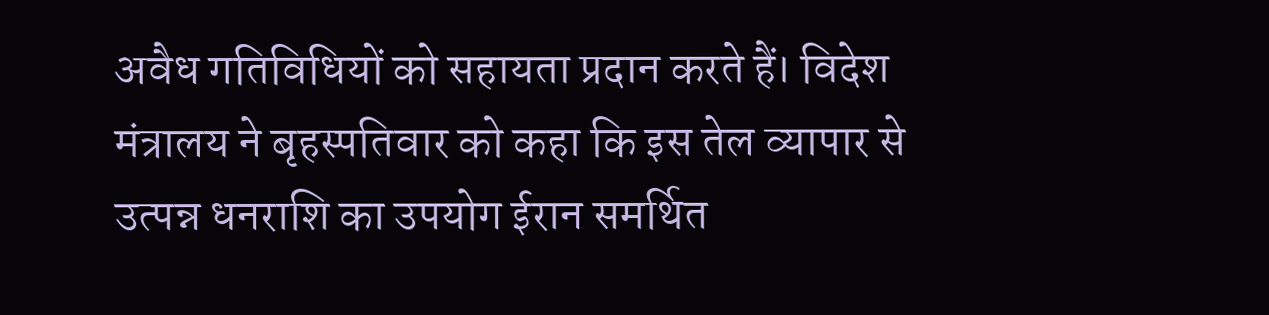अवैध गतिविधियों को सहायता प्रदान करते हैं। विदेश मंत्रालय ने बृहस्पतिवार को कहा कि इस तेल व्यापार से उत्पन्न धनराशि का उपयोग ईरान समर्थित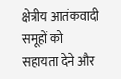क्षेत्रीय आतंकवादी समूहों को सहायता देने और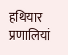हथियार प्रणालियां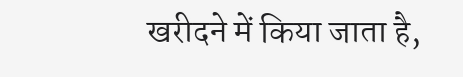खरीदने में किया जाता है,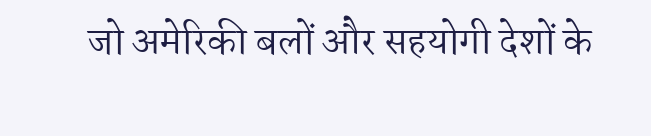जो अमेरिकी बलों और सहयोगी देशों के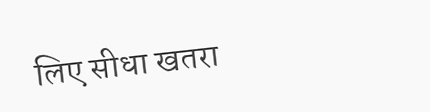लिए सीधा खतरा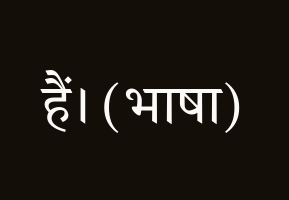हैं। (भाषा)